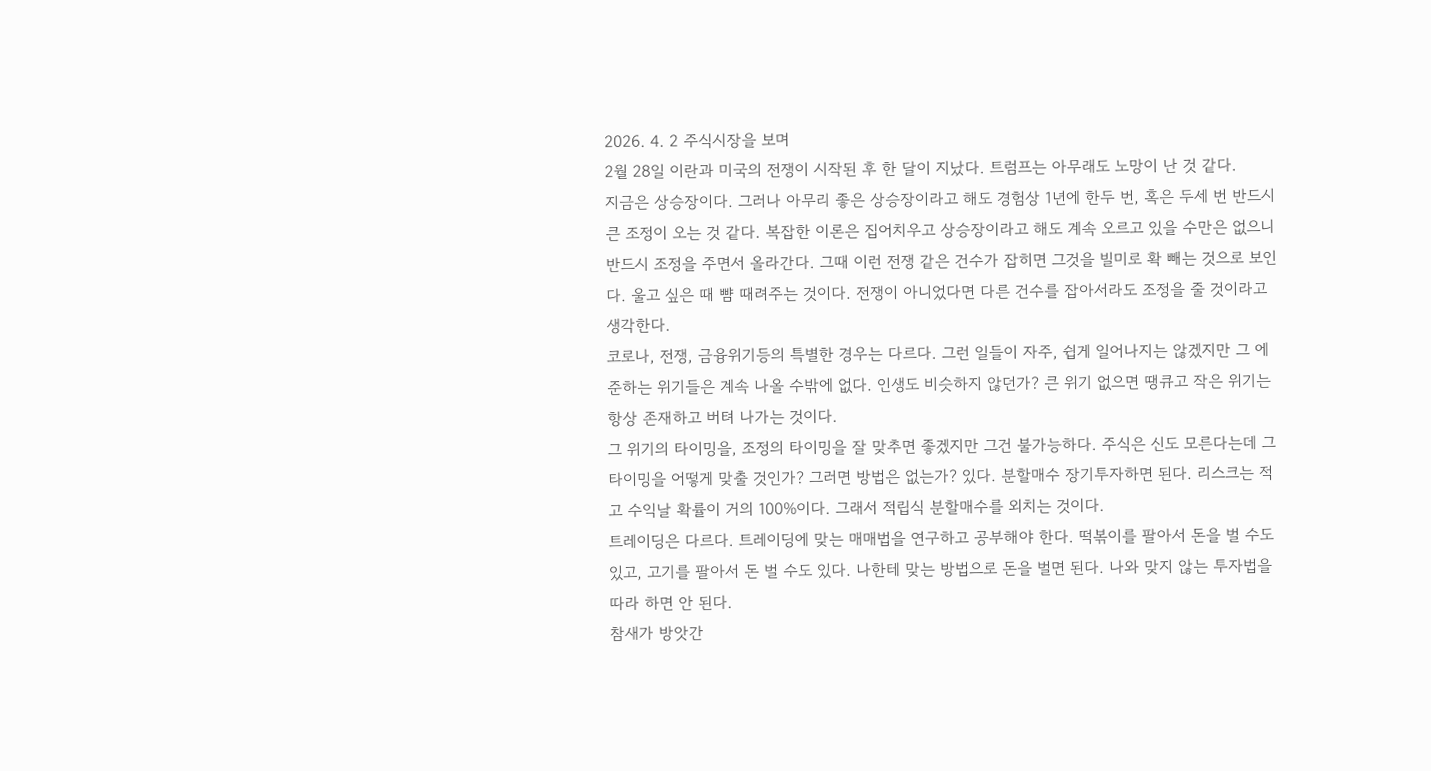2026. 4. 2 주식시장을 보며
2월 28일 이란과 미국의 전쟁이 시작된 후 한 달이 지났다. 트럼프는 아무래도 노망이 난 것 같다.
지금은 상승장이다. 그러나 아무리 좋은 상승장이라고 해도 경험상 1년에 한두 번, 혹은 두세 번 반드시 큰 조정이 오는 것 같다. 복잡한 이론은 집어치우고 상승장이라고 해도 계속 오르고 있을 수만은 없으니 반드시 조정을 주면서 올라간다. 그때 이런 전쟁 같은 건수가 잡히면 그것을 빌미로 확 빼는 것으로 보인다. 울고 싶은 때 뺨 때려주는 것이다. 전쟁이 아니었다면 다른 건수를 잡아서라도 조정을 줄 것이라고 생각한다.
코로나, 전쟁, 금융위기등의 특별한 경우는 다르다. 그런 일들이 자주, 쉽게 일어나지는 않겠지만 그 에 준하는 위기들은 계속 나올 수밖에 없다. 인생도 비슷하지 않던가? 큰 위기 없으면 땡큐고 작은 위기는 항상 존재하고 버텨 나가는 것이다.
그 위기의 타이밍을, 조정의 타이밍을 잘 맞추면 좋겠지만 그건 불가능하다. 주식은 신도 모른다는데 그 타이밍을 어떻게 맞출 것인가? 그러면 방법은 없는가? 있다. 분할매수 장기투자하면 된다. 리스크는 적고 수익날 확률이 거의 100%이다. 그래서 적립식 분할매수를 외치는 것이다.
트레이딩은 다르다. 트레이딩에 맞는 매매법을 연구하고 공부해야 한다. 떡볶이를 팔아서 돈을 벌 수도 있고, 고기를 팔아서 돈 벌 수도 있다. 나한테 맞는 방법으로 돈을 벌면 된다. 나와 맞지 않는 투자법을 따라 하면 안 된다.
참새가 방앗간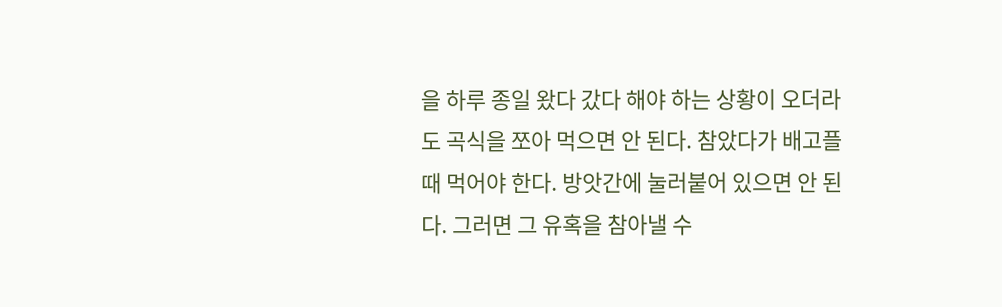을 하루 종일 왔다 갔다 해야 하는 상황이 오더라도 곡식을 쪼아 먹으면 안 된다. 참았다가 배고플 때 먹어야 한다. 방앗간에 눌러붙어 있으면 안 된다. 그러면 그 유혹을 참아낼 수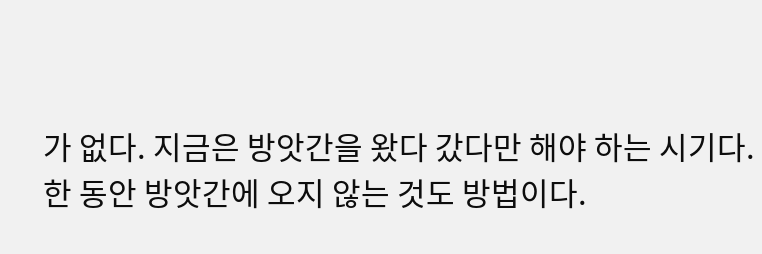가 없다. 지금은 방앗간을 왔다 갔다만 해야 하는 시기다. 한 동안 방앗간에 오지 않는 것도 방법이다.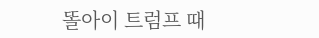똘아이 트럼프 때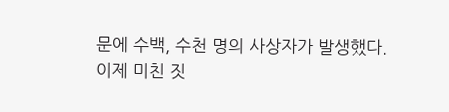문에 수백, 수천 명의 사상자가 발생했다.
이제 미친 짓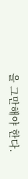을 그만해야 한다.